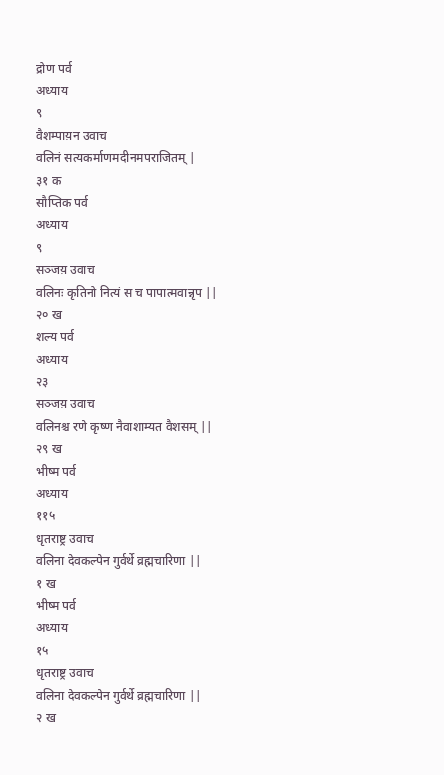द्रोण पर्व
अध्याय
९
वैशम्पाय़न उवाच
वलिनं सत्यकर्माणमदीनमपराजितम् |
३१ क
सौप्तिक पर्व
अध्याय
९
सञ्जय़ उवाच
वलिनः कृतिनो नित्यं स च पापात्मवान्नृप ||
२० ख
शल्य पर्व
अध्याय
२३
सञ्जय़ उवाच
वलिनश्च रणे कृष्ण नैवाशाम्यत वैशसम् ||
२९ ख
भीष्म पर्व
अध्याय
११५
धृतराष्ट्र उवाच
वलिना देवकल्पेन गुर्वर्थे व्रह्मचारिणा ||
१ ख
भीष्म पर्व
अध्याय
१५
धृतराष्ट्र उवाच
वलिना देवकल्पेन गुर्वर्थे व्रह्मचारिणा ||
२ ख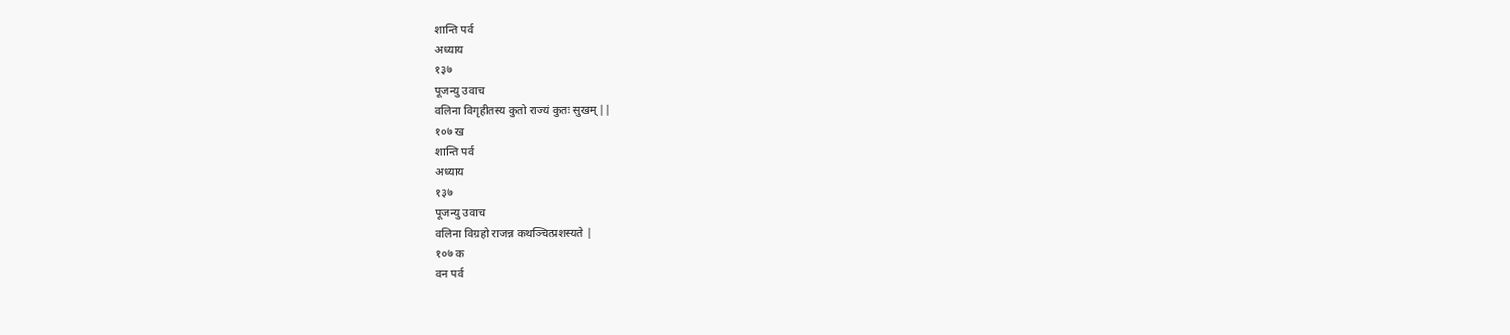शान्ति पर्व
अध्याय
१३७
पूजन्यु उवाच
वलिना विगृहीतस्य कुतो राज्यं कुतः सुखम् ||
१०७ ख
शान्ति पर्व
अध्याय
१३७
पूजन्यु उवाच
वलिना विग्रहो राजन्न कथञ्चित्प्रशस्यते |
१०७ क
वन पर्व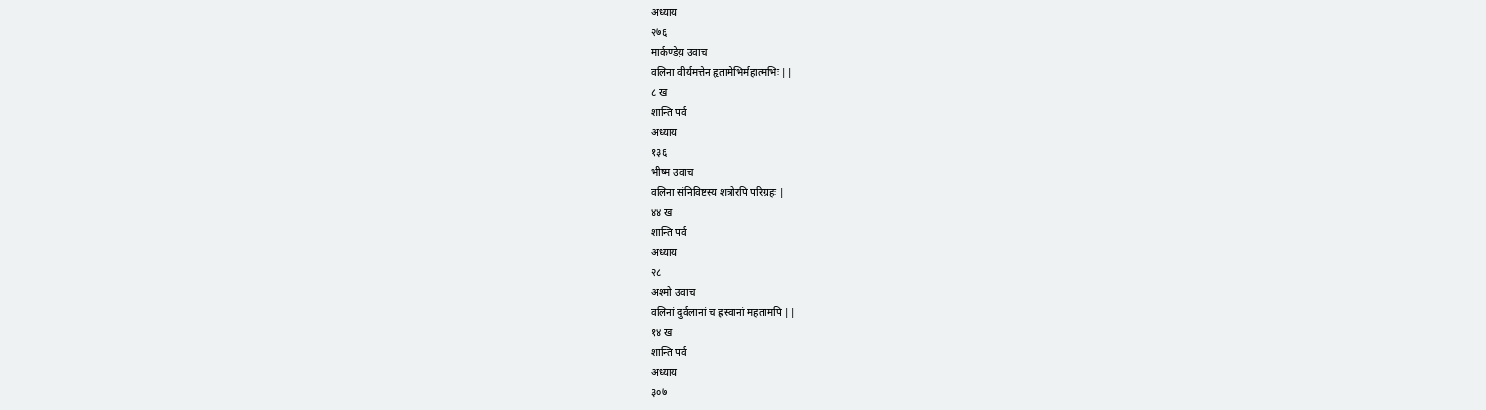अध्याय
२७६
मार्कण्डेय़ उवाच
वलिना वीर्यमत्तेन हृतामेभिर्महात्मभिः ||
८ ख
शान्ति पर्व
अध्याय
१३६
भीष्म उवाच
वलिना संनिविष्टस्य शत्रोरपि परिग्रहः |
४४ ख
शान्ति पर्व
अध्याय
२८
अश्मो उवाच
वलिनां दुर्वलानां च ह्रस्वानां महतामपि ||
१४ ख
शान्ति पर्व
अध्याय
३०७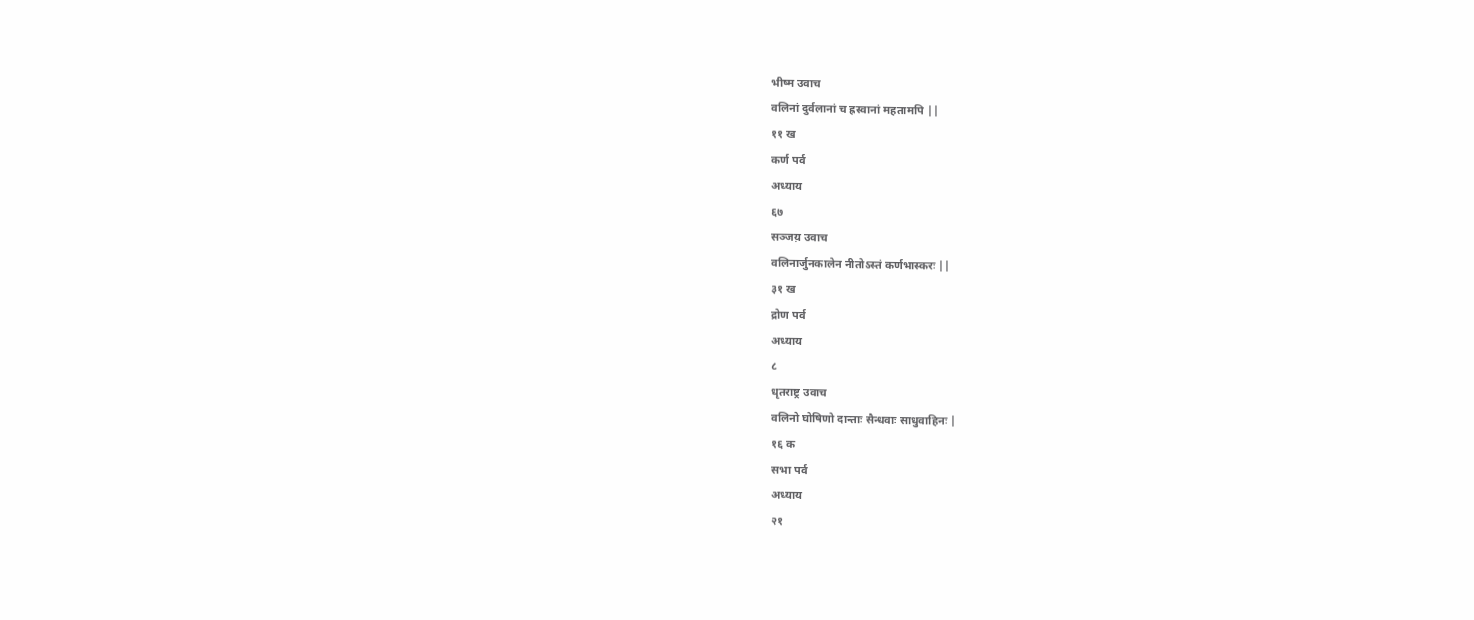भीष्म उवाच
वलिनां दुर्वलानां च ह्रस्वानां महतामपि ||
११ ख
कर्ण पर्व
अध्याय
६७
सञ्जय़ उवाच
वलिनार्जुनकालेन नीतोऽस्तं कर्णभास्करः ||
३१ ख
द्रोण पर्व
अध्याय
८
धृतराष्ट्र उवाच
वलिनो घोषिणो दान्ताः सैन्धवाः साधुवाहिनः |
१६ क
सभा पर्व
अध्याय
२१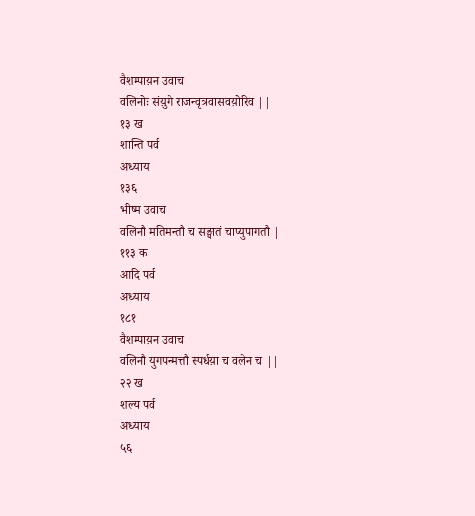वैशम्पाय़न उवाच
वलिनोः संय़ुगे राजन्वृत्रवासवय़ोरिव ||
१३ ख
शान्ति पर्व
अध्याय
१३६
भीष्म उवाच
वलिनौ मतिमन्तौ च सङ्घातं चाप्युपागतौ |
११३ क
आदि पर्व
अध्याय
१८१
वैशम्पाय़न उवाच
वलिनौ युगपन्मत्तौ स्पर्धय़ा च वलेन च ||
२२ ख
शल्य पर्व
अध्याय
५६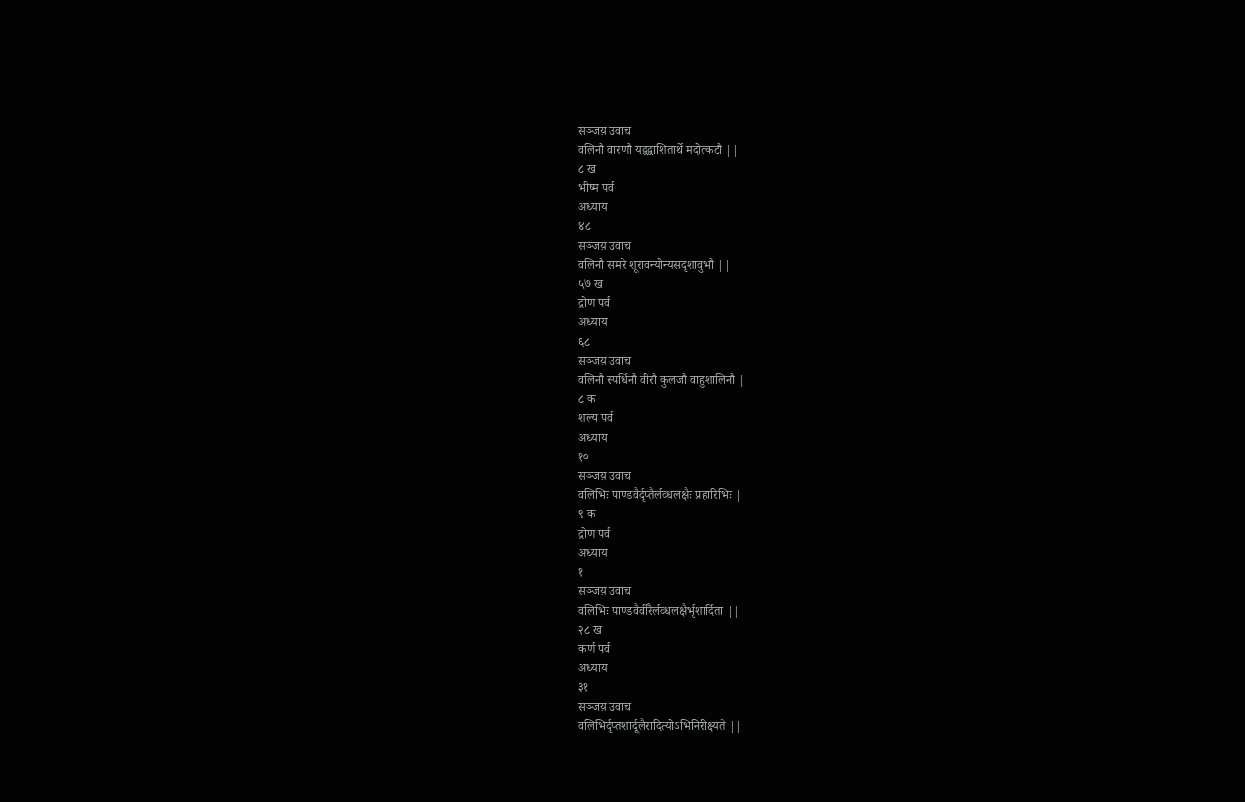सञ्जय़ उवाच
वलिनौ वारणौ यद्वद्वाशितार्थे मदोत्कटौ ||
८ ख
भीष्म पर्व
अध्याय
४८
सञ्जय़ उवाच
वलिनौ समरे शूरावन्योन्यसदृशावुभौ ||
५७ ख
द्रोण पर्व
अध्याय
६८
सञ्जय़ उवाच
वलिनौ स्पर्धिनौ वीरौ कुलजौ वाहुशालिनौ |
८ क
शल्य पर्व
अध्याय
१०
सञ्जय़ उवाच
वलिभिः पाण्डवैर्दृप्तैर्लव्धलक्षैः प्रहारिभिः |
९ क
द्रोण पर्व
अध्याय
१
सञ्जय़ उवाच
वलिभिः पाण्डवैर्वीरैर्लव्धलक्षैर्भृशार्दिता ||
२८ ख
कर्ण पर्व
अध्याय
३१
सञ्जय़ उवाच
वलिभिर्दृप्तशार्दूलैरादित्योऽभिनिरीक्ष्यते ||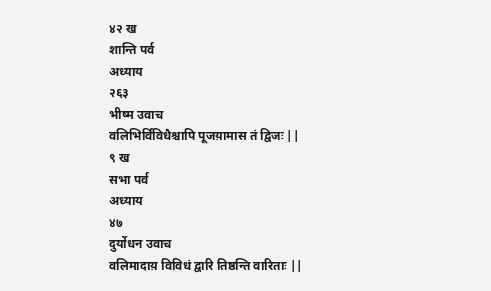४२ ख
शान्ति पर्व
अध्याय
२६३
भीष्म उवाच
वलिभिर्विविधैश्चापि पूजय़ामास तं द्विजः ||
९ ख
सभा पर्व
अध्याय
४७
दुर्योधन उवाच
वलिमादाय़ विविधं द्वारि तिष्ठन्ति वारिताः ||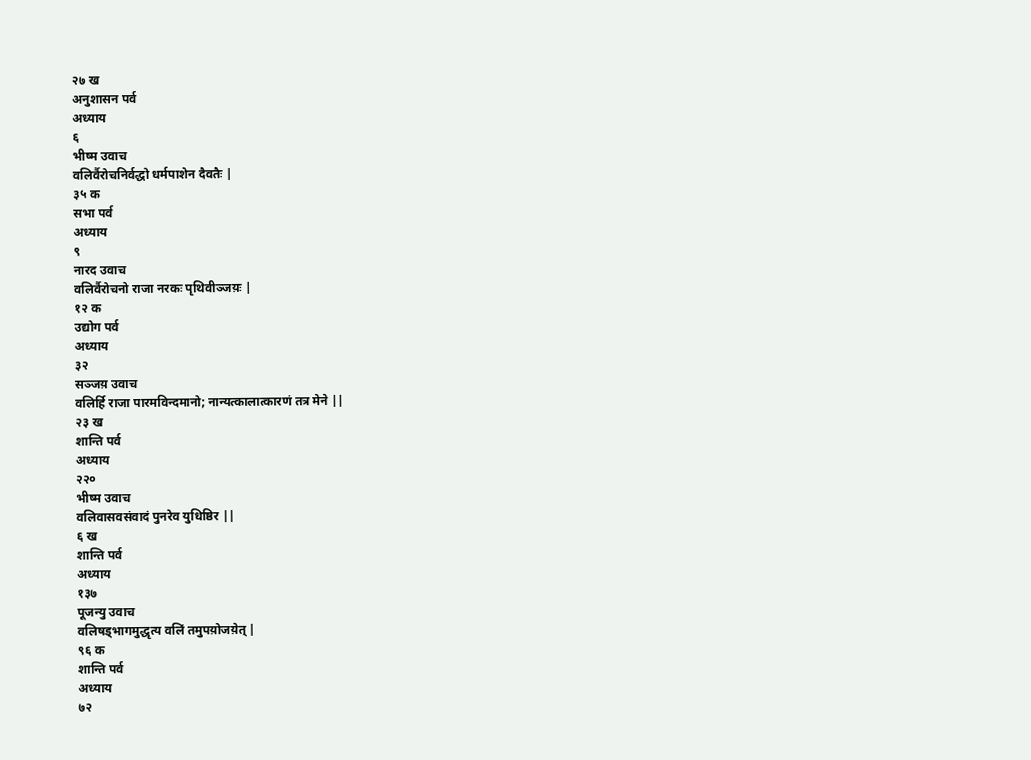२७ ख
अनुशासन पर्व
अध्याय
६
भीष्म उवाच
वलिर्वैरोचनिर्वद्धो धर्मपाशेन दैवतैः |
३५ क
सभा पर्व
अध्याय
९
नारद उवाच
वलिर्वैरोचनो राजा नरकः पृथिवीञ्जय़ः |
१२ क
उद्योग पर्व
अध्याय
३२
सञ्जय़ उवाच
वलिर्हि राजा पारमविन्दमानो; नान्यत्कालात्कारणं तत्र मेने ||
२३ ख
शान्ति पर्व
अध्याय
२२०
भीष्म उवाच
वलिवासवसंवादं पुनरेव युधिष्ठिर ||
६ ख
शान्ति पर्व
अध्याय
१३७
पूजन्यु उवाच
वलिषड्भागमुद्धृत्य वलिं तमुपय़ोजय़ेत् |
९६ क
शान्ति पर्व
अध्याय
७२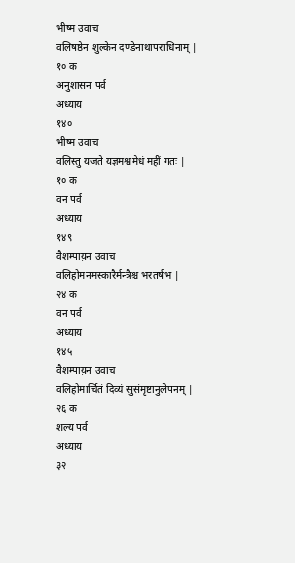भीष्म उवाच
वलिषष्ठेन शुल्केन दण्डेनाथापराधिनाम् |
१० क
अनुशासन पर्व
अध्याय
१४०
भीष्म उवाच
वलिस्तु यजते यज्ञमश्वमेधं महीं गतः |
१० क
वन पर्व
अध्याय
१४९
वैशम्पाय़न उवाच
वलिहोमनमस्कारैर्मन्त्रैश्च भरतर्षभ |
२४ क
वन पर्व
अध्याय
१४५
वैशम्पाय़न उवाच
वलिहोमार्चितं दिव्यं सुसंमृष्टानुलेपनम् |
२६ क
शल्य पर्व
अध्याय
३२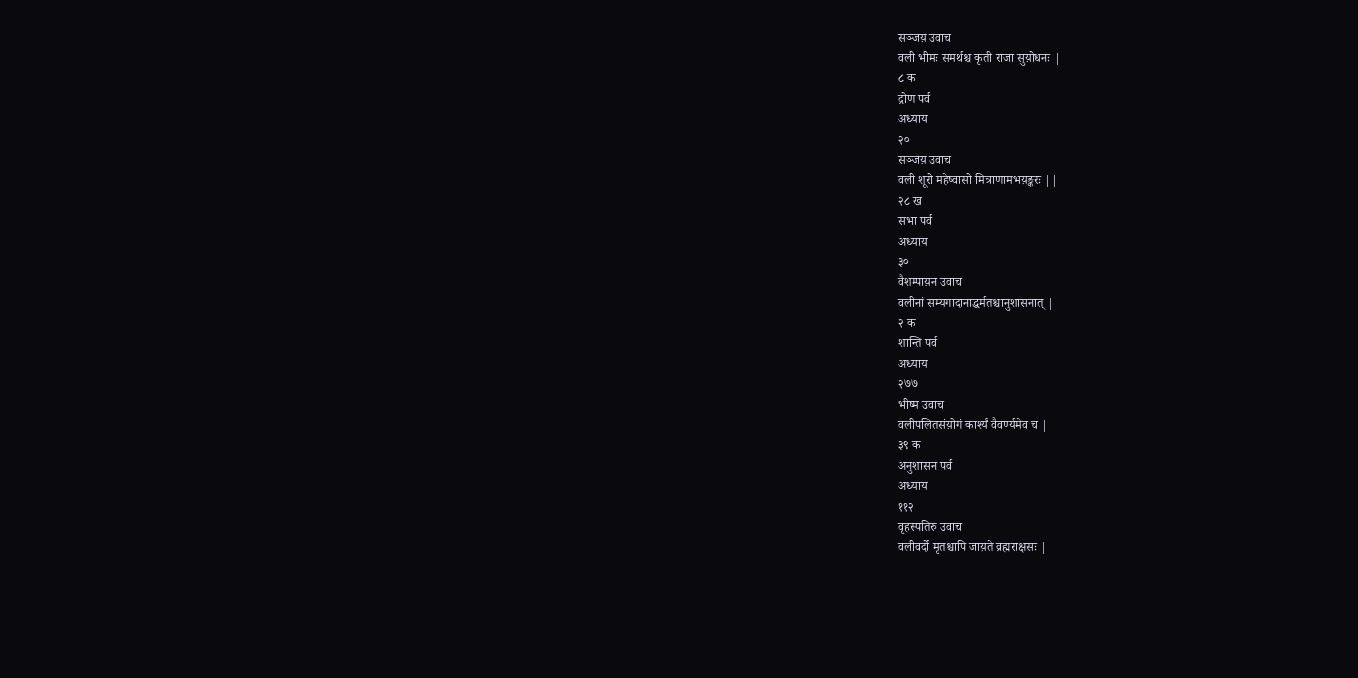सञ्जय़ उवाच
वली भीमः समर्थश्च कृती राजा सुय़ोधनः |
८ क
द्रोण पर्व
अध्याय
२०
सञ्जय़ उवाच
वली शूरो महेष्वासो मित्राणामभय़ङ्करः ||
२८ ख
सभा पर्व
अध्याय
३०
वैशम्पाय़न उवाच
वलीनां सम्यगादानाद्धर्मतश्चानुशासनात् |
२ क
शान्ति पर्व
अध्याय
२७७
भीष्म उवाच
वलीपलितसंय़ोगं कार्श्यं वैवर्ण्यमेव च |
३९ क
अनुशासन पर्व
अध्याय
११२
वृहस्पतिरु उवाच
वलीवर्दो मृतश्चापि जाय़ते व्रह्मराक्षसः |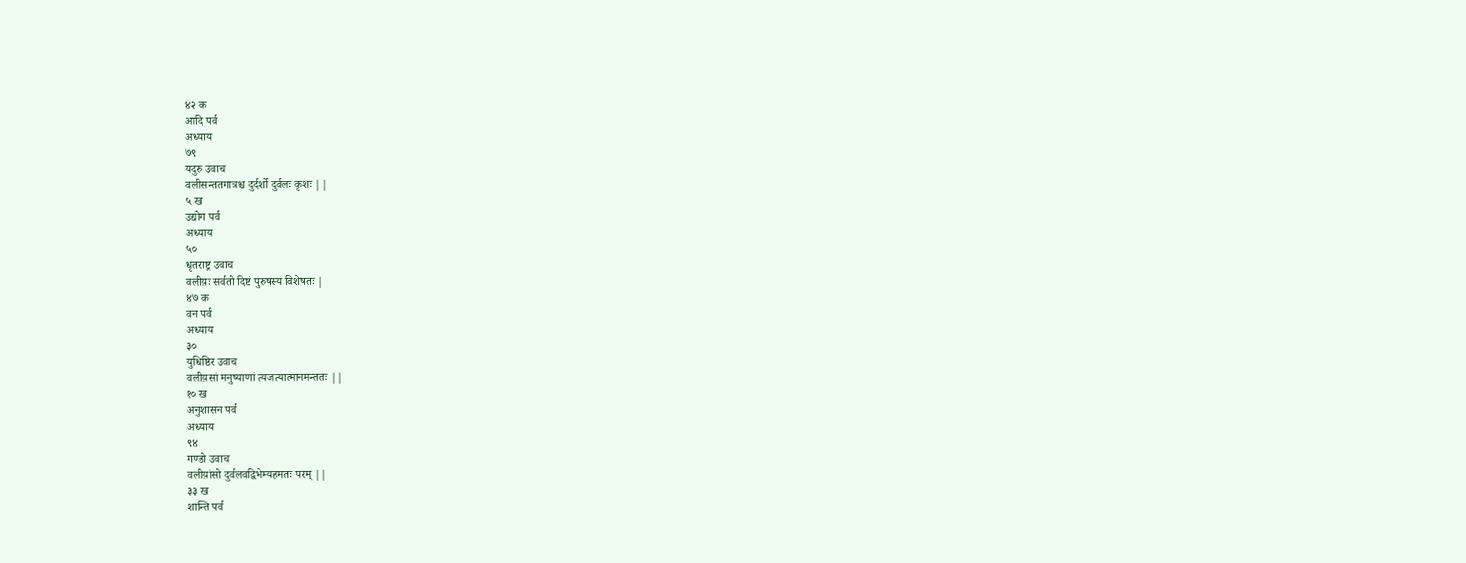४२ क
आदि पर्व
अध्याय
७९
यदुरु उवाच
वलीसन्ततगात्रश्च दुर्दर्शो दुर्वलः कृशः ||
५ ख
उद्योग पर्व
अध्याय
५०
धृतराष्ट्र उवाच
वलीय़ः सर्वतो दिष्टं पुरुषस्य विशेषतः |
४७ क
वन पर्व
अध्याय
३०
युधिष्ठिर उवाच
वलीय़सां मनुष्याणां त्यजत्यात्मानमन्ततः ||
१० ख
अनुशासन पर्व
अध्याय
९४
गण्डो उवाच
वलीय़ांसो दुर्वलवद्विभेम्यहमतः परम् ||
३३ ख
शान्ति पर्व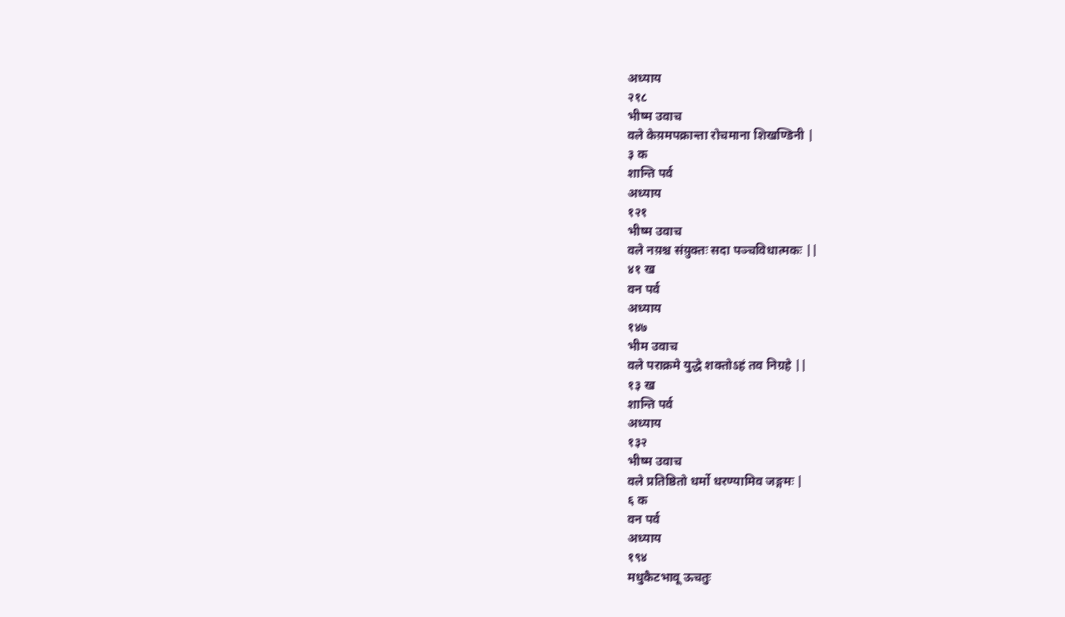अध्याय
२१८
भीष्म उवाच
वले केय़मपक्रान्ता रोचमाना शिखण्डिनी |
३ क
शान्ति पर्व
अध्याय
१२१
भीष्म उवाच
वले नय़श्च संय़ुक्तः सदा पञ्चविधात्मकः ||
४१ ख
वन पर्व
अध्याय
१४७
भीम उवाच
वले पराक्रमे युद्धे शक्तोऽहं तव निग्रहे ||
१३ ख
शान्ति पर्व
अध्याय
१३२
भीष्म उवाच
वले प्रतिष्ठितो धर्मो धरण्यामिव जङ्गमः |
६ क
वन पर्व
अध्याय
१९४
मधुकैटभावू ऊचतुः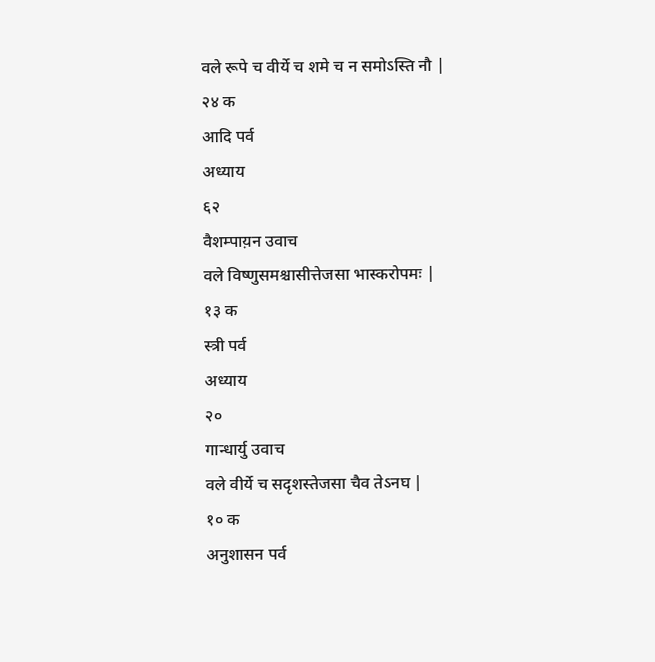वले रूपे च वीर्ये च शमे च न समोऽस्ति नौ |
२४ क
आदि पर्व
अध्याय
६२
वैशम्पाय़न उवाच
वले विष्णुसमश्चासीत्तेजसा भास्करोपमः |
१३ क
स्त्री पर्व
अध्याय
२०
गान्धार्यु उवाच
वले वीर्ये च सदृशस्तेजसा चैव तेऽनघ |
१० क
अनुशासन पर्व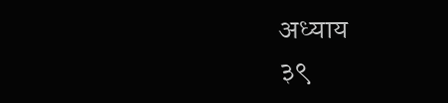अध्याय
३९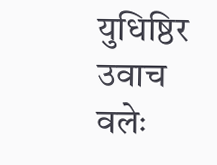युधिष्ठिर उवाच
वलेः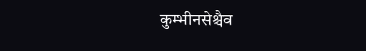कुम्भीनसेश्चैव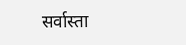सर्वास्ता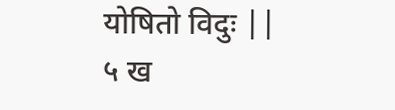योषितो विदुः ||
५ ख